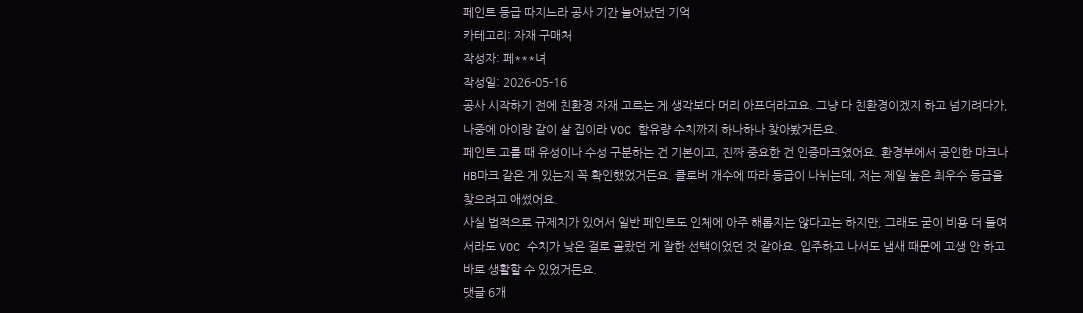페인트 등급 따지느라 공사 기간 늘어났던 기억
카테고리: 자재 구매처
작성자: 페***녀
작성일: 2026-05-16
공사 시작하기 전에 친환경 자재 고르는 게 생각보다 머리 아프더라고요. 그냥 다 친환경이겠지 하고 넘기려다가, 나중에 아이랑 같이 살 집이라 VOC 함유량 수치까지 하나하나 찾아봤거든요.
페인트 고를 때 유성이나 수성 구분하는 건 기본이고, 진짜 중요한 건 인증마크였어요. 환경부에서 공인한 마크나 HB마크 같은 게 있는지 꼭 확인했었거든요. 클로버 개수에 따라 등급이 나뉘는데, 저는 제일 높은 최우수 등급을 찾으려고 애썼어요.
사실 법적으로 규제치가 있어서 일반 페인트도 인체에 아주 해롭지는 않다고는 하지만, 그래도 굳이 비용 더 들여서라도 VOC 수치가 낮은 걸로 골랐던 게 잘한 선택이었던 것 같아요. 입주하고 나서도 냄새 때문에 고생 안 하고 바로 생활할 수 있었거든요.
댓글 6개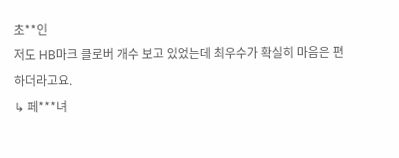초**인
저도 HB마크 클로버 개수 보고 있었는데 최우수가 확실히 마음은 편하더라고요.
↳ 페***녀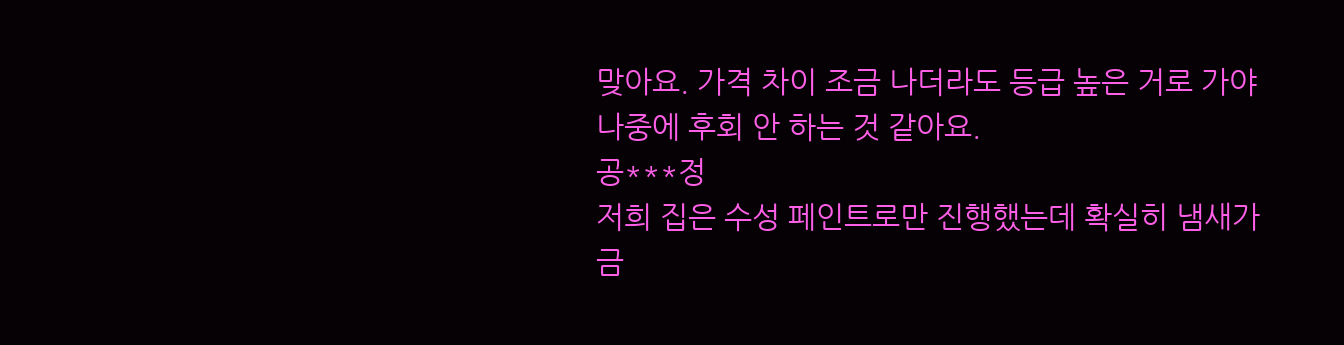맞아요. 가격 차이 조금 나더라도 등급 높은 거로 가야 나중에 후회 안 하는 것 같아요.
공***정
저희 집은 수성 페인트로만 진행했는데 확실히 냄새가 금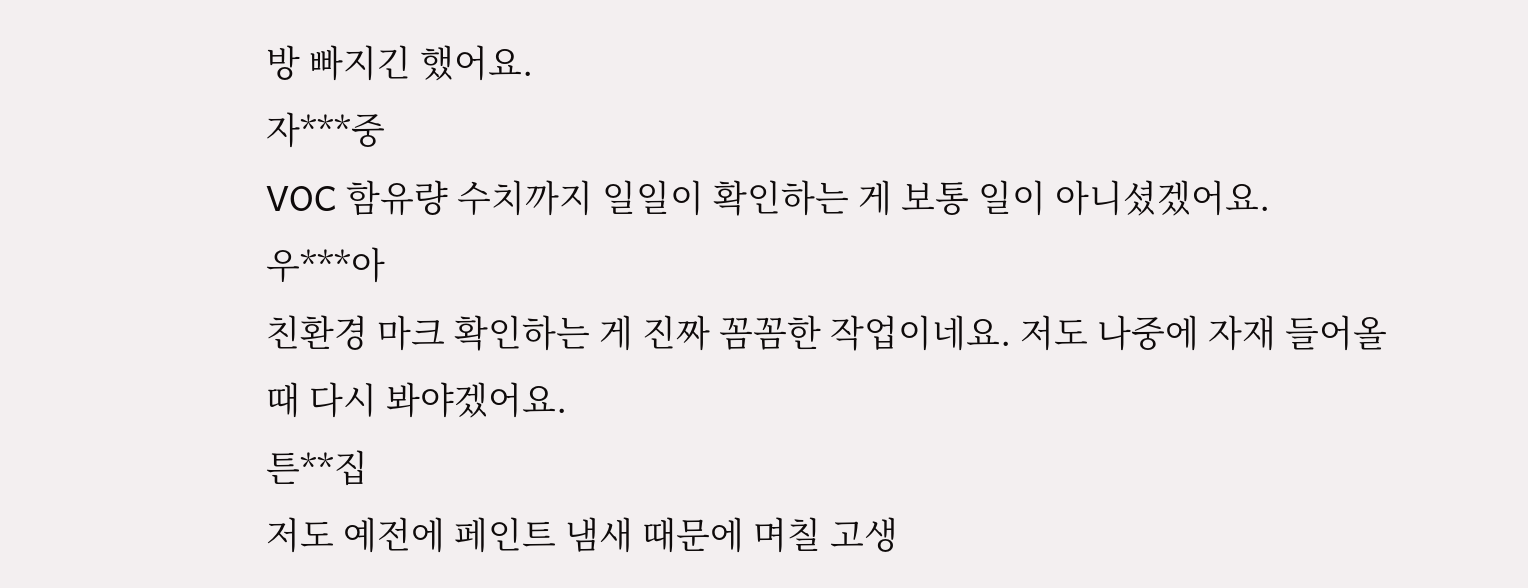방 빠지긴 했어요.
자***중
VOC 함유량 수치까지 일일이 확인하는 게 보통 일이 아니셨겠어요.
우***아
친환경 마크 확인하는 게 진짜 꼼꼼한 작업이네요. 저도 나중에 자재 들어올 때 다시 봐야겠어요.
튼**집
저도 예전에 페인트 냄새 때문에 며칠 고생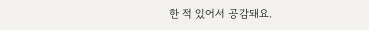한 적 있어서 공감돼요.